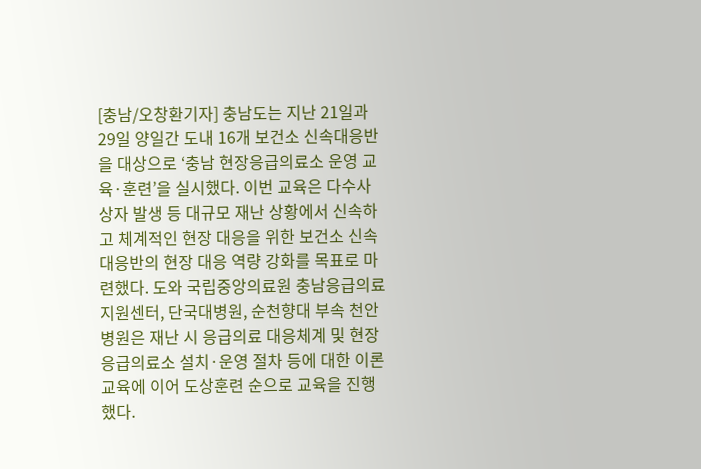[충남/오창환기자] 충남도는 지난 21일과 29일 양일간 도내 16개 보건소 신속대응반을 대상으로 ‘충남 현장응급의료소 운영 교육·훈련’을 실시했다. 이번 교육은 다수사상자 발생 등 대규모 재난 상황에서 신속하고 체계적인 현장 대응을 위한 보건소 신속대응반의 현장 대응 역량 강화를 목표로 마련했다. 도와 국립중앙의료원 충남응급의료지원센터, 단국대병원, 순천향대 부속 천안병원은 재난 시 응급의료 대응체계 및 현장응급의료소 설치·운영 절차 등에 대한 이론 교육에 이어 도상훈련 순으로 교육을 진행했다.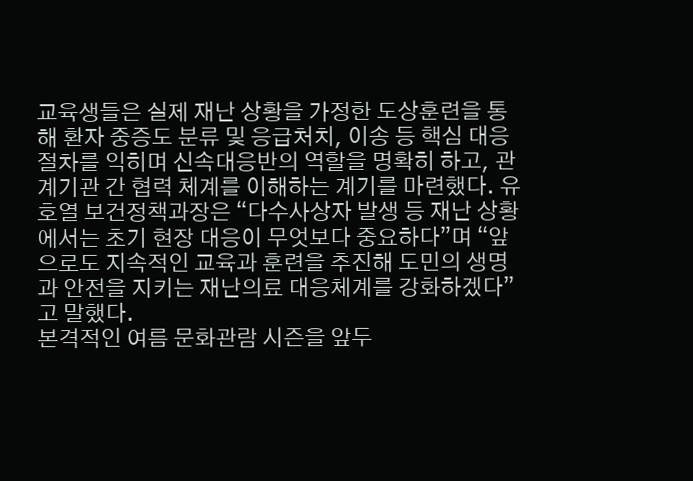교육생들은 실제 재난 상황을 가정한 도상훈련을 통해 환자 중증도 분류 및 응급처치, 이송 등 핵심 대응 절차를 익히며 신속대응반의 역할을 명확히 하고, 관계기관 간 협력 체계를 이해하는 계기를 마련했다. 유호열 보건정책과장은 “다수사상자 발생 등 재난 상황에서는 초기 현장 대응이 무엇보다 중요하다”며 “앞으로도 지속적인 교육과 훈련을 추진해 도민의 생명과 안전을 지키는 재난의료 대응체계를 강화하겠다”고 말했다.
본격적인 여름 문화관람 시즌을 앞두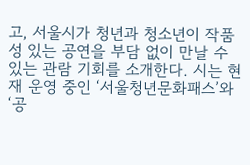고, 서울시가 청년과 청소년이 작품성 있는 공연을 부담 없이 만날 수 있는 관람 기회를 소개한다. 시는 현재 운영 중인 ‘서울청년문화패스’와 ‘공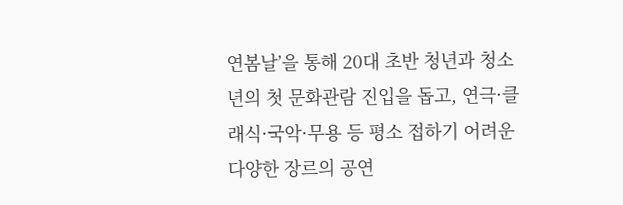연봄날’을 통해 20대 초반 청년과 청소년의 첫 문화관람 진입을 돕고, 연극·클래식·국악·무용 등 평소 접하기 어려운 다양한 장르의 공연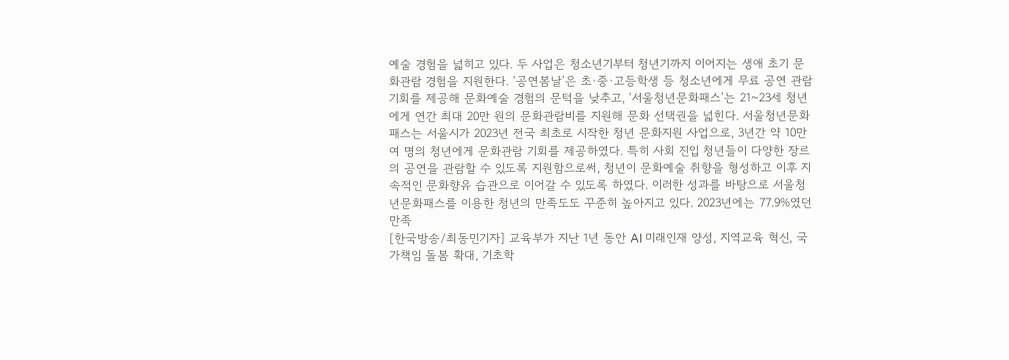예술 경험을 넓히고 있다. 두 사업은 청소년기부터 청년기까지 이어지는 생애 초기 문화관람 경험을 지원한다. ‘공연봄날’은 초·중·고등학생 등 청소년에게 무료 공연 관람 기회를 제공해 문화예술 경험의 문턱을 낮추고, ‘서울청년문화패스’는 21~23세 청년에게 연간 최대 20만 원의 문화관람비를 지원해 문화 선택권을 넓힌다. 서울청년문화패스는 서울시가 2023년 전국 최초로 시작한 청년 문화지원 사업으로, 3년간 약 10만여 명의 청년에게 문화관람 기회를 제공하였다. 특히 사회 진입 청년들이 다양한 장르의 공연을 관람할 수 있도록 지원함으로써, 청년이 문화예술 취향을 형성하고 이후 지속적인 문화향유 습관으로 이어갈 수 있도록 하였다. 이러한 성과를 바탕으로 서울청년문화패스를 이용한 청년의 만족도도 꾸준히 높아지고 있다. 2023년에는 77.9%였던 만족
[한국방송/최동민기자] 교육부가 지난 1년 동안 AI 미래인재 양성, 지역교육 혁신, 국가책임 돌봄 확대, 기초학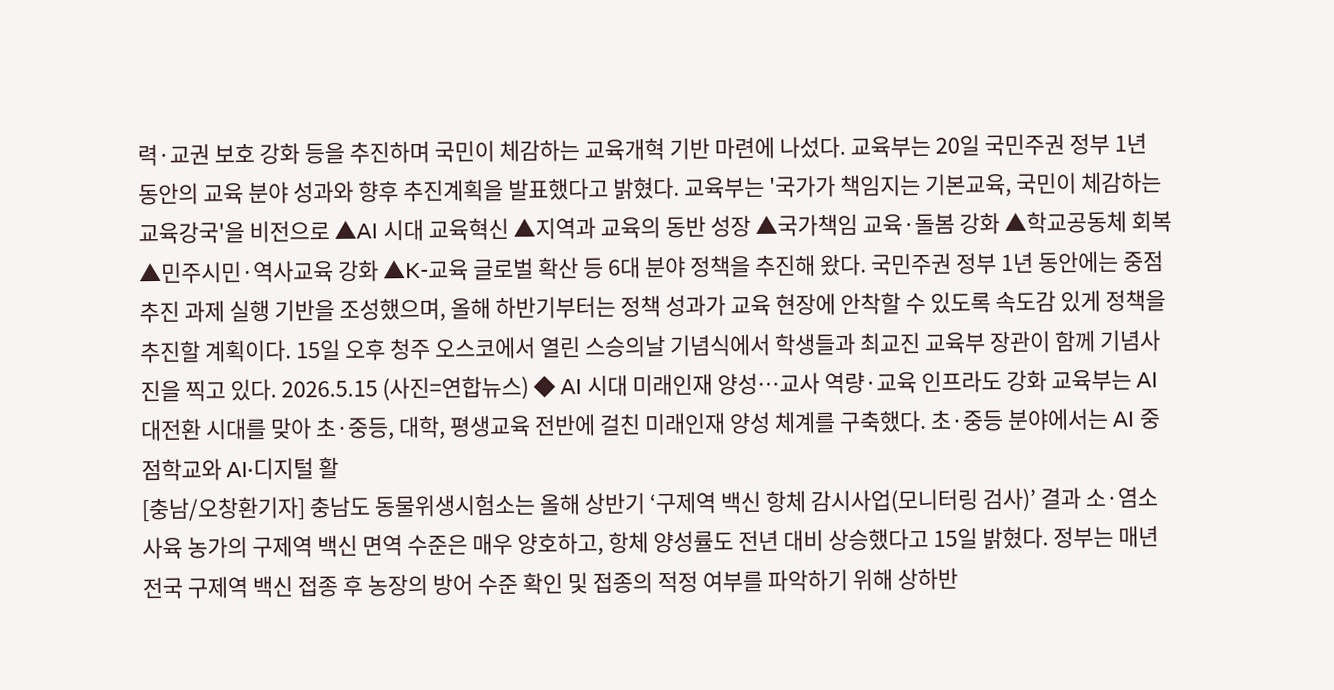력·교권 보호 강화 등을 추진하며 국민이 체감하는 교육개혁 기반 마련에 나섰다. 교육부는 20일 국민주권 정부 1년 동안의 교육 분야 성과와 향후 추진계획을 발표했다고 밝혔다. 교육부는 '국가가 책임지는 기본교육, 국민이 체감하는 교육강국'을 비전으로 ▲AI 시대 교육혁신 ▲지역과 교육의 동반 성장 ▲국가책임 교육·돌봄 강화 ▲학교공동체 회복 ▲민주시민·역사교육 강화 ▲K-교육 글로벌 확산 등 6대 분야 정책을 추진해 왔다. 국민주권 정부 1년 동안에는 중점 추진 과제 실행 기반을 조성했으며, 올해 하반기부터는 정책 성과가 교육 현장에 안착할 수 있도록 속도감 있게 정책을 추진할 계획이다. 15일 오후 청주 오스코에서 열린 스승의날 기념식에서 학생들과 최교진 교육부 장관이 함께 기념사진을 찍고 있다. 2026.5.15 (사진=연합뉴스) ◆ AI 시대 미래인재 양성…교사 역량·교육 인프라도 강화 교육부는 AI 대전환 시대를 맞아 초·중등, 대학, 평생교육 전반에 걸친 미래인재 양성 체계를 구축했다. 초·중등 분야에서는 AI 중점학교와 AI·디지털 활
[충남/오창환기자] 충남도 동물위생시험소는 올해 상반기 ‘구제역 백신 항체 감시사업(모니터링 검사)’ 결과 소·염소 사육 농가의 구제역 백신 면역 수준은 매우 양호하고, 항체 양성률도 전년 대비 상승했다고 15일 밝혔다. 정부는 매년 전국 구제역 백신 접종 후 농장의 방어 수준 확인 및 접종의 적정 여부를 파악하기 위해 상하반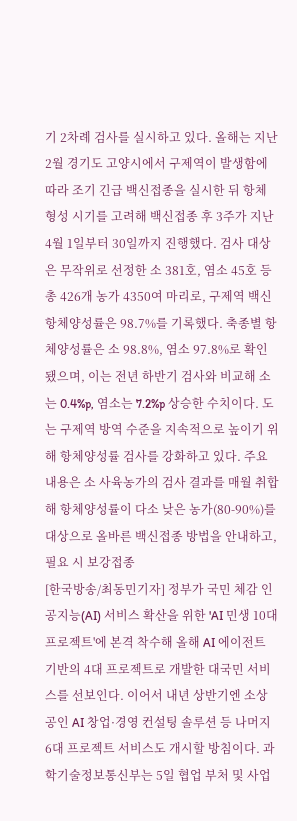기 2차례 검사를 실시하고 있다. 올해는 지난 2월 경기도 고양시에서 구제역이 발생함에 따라 조기 긴급 백신접종을 실시한 뒤 항체 형성 시기를 고려해 백신접종 후 3주가 지난 4월 1일부터 30일까지 진행했다. 검사 대상은 무작위로 선정한 소 381호, 염소 45호 등 총 426개 농가 4350여 마리로, 구제역 백신 항체양성률은 98.7%를 기록했다. 축종별 항체양성률은 소 98.8%, 염소 97.8%로 확인됐으며, 이는 전년 하반기 검사와 비교해 소는 0.4%p, 염소는 7.2%p 상승한 수치이다. 도는 구제역 방역 수준을 지속적으로 높이기 위해 항체양성률 검사를 강화하고 있다. 주요 내용은 소 사육농가의 검사 결과를 매월 취합해 항체양성률이 다소 낮은 농가(80-90%)를 대상으로 올바른 백신접종 방법을 안내하고, 필요 시 보강접종
[한국방송/최동민기자] 정부가 국민 체감 인공지능(AI) 서비스 확산을 위한 'AI 민생 10대 프로젝트'에 본격 착수해 올해 AI 에이전트 기반의 4대 프로젝트로 개발한 대국민 서비스를 선보인다. 이어서 내년 상반기엔 소상공인 AI 창업·경영 컨설팅 솔루션 등 나머지 6대 프로젝트 서비스도 개시할 방침이다. 과학기술정보통신부는 5일 협업 부처 및 사업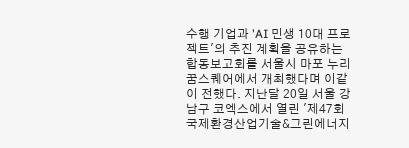수행 기업과 'AI 민생 10대 프로젝트'의 추진 계획을 공유하는 합동보고회를 서울시 마포 누리꿈스퀘어에서 개최했다며 이같이 전했다. 지난달 20일 서울 강남구 코엑스에서 열린 '제47회 국제환경산업기술&그린에너지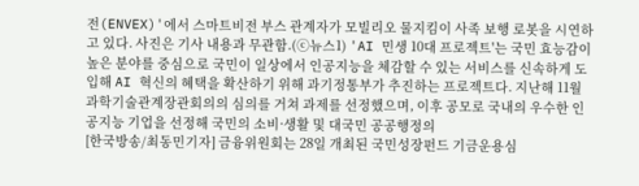전(ENVEX)'에서 스마트비전 부스 관계자가 모빌리오 물지킴이 사족 보행 로봇을 시연하고 있다. 사진은 기사 내용과 무관함.(ⓒ뉴스1) 'AI 민생 10대 프로젝트'는 국민 효능감이 높은 분야를 중심으로 국민이 일상에서 인공지능을 체감할 수 있는 서비스를 신속하게 도입해 AI 혁신의 혜택을 확산하기 위해 과기정통부가 추진하는 프로젝트다. 지난해 11월 과학기술관계장관회의의 심의를 거쳐 과제를 선정했으며, 이후 공모로 국내의 우수한 인공지능 기업을 선정해 국민의 소비·생활 및 대국민 공공행정의
[한국방송/최동민기자] 금융위원회는 28일 개최된 국민성장펀드 기금운용심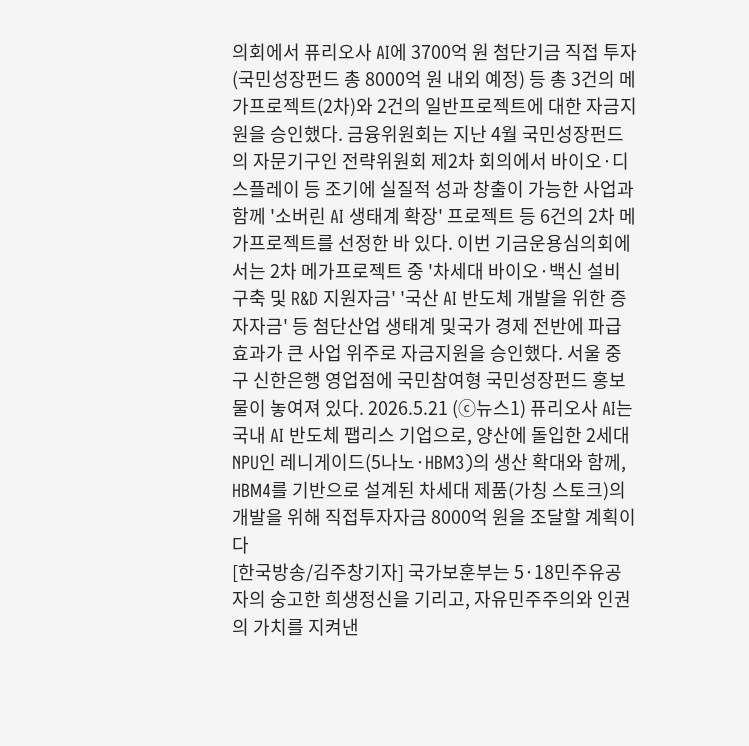의회에서 퓨리오사 AI에 3700억 원 첨단기금 직접 투자(국민성장펀드 총 8000억 원 내외 예정) 등 총 3건의 메가프로젝트(2차)와 2건의 일반프로젝트에 대한 자금지원을 승인했다. 금융위원회는 지난 4월 국민성장펀드의 자문기구인 전략위원회 제2차 회의에서 바이오·디스플레이 등 조기에 실질적 성과 창출이 가능한 사업과 함께 '소버린 AI 생태계 확장' 프로젝트 등 6건의 2차 메가프로젝트를 선정한 바 있다. 이번 기금운용심의회에서는 2차 메가프로젝트 중 '차세대 바이오·백신 설비구축 및 R&D 지원자금' '국산 AI 반도체 개발을 위한 증자자금' 등 첨단산업 생태계 및국가 경제 전반에 파급 효과가 큰 사업 위주로 자금지원을 승인했다. 서울 중구 신한은행 영업점에 국민참여형 국민성장펀드 홍보물이 놓여져 있다. 2026.5.21 (ⓒ뉴스1) 퓨리오사 AI는 국내 AI 반도체 팹리스 기업으로, 양산에 돌입한 2세대 NPU인 레니게이드(5나노·HBM3)의 생산 확대와 함께, HBM4를 기반으로 설계된 차세대 제품(가칭 스토크)의 개발을 위해 직접투자자금 8000억 원을 조달할 계획이다
[한국방송/김주창기자] 국가보훈부는 5·18민주유공자의 숭고한 희생정신을 기리고, 자유민주주의와 인권의 가치를 지켜낸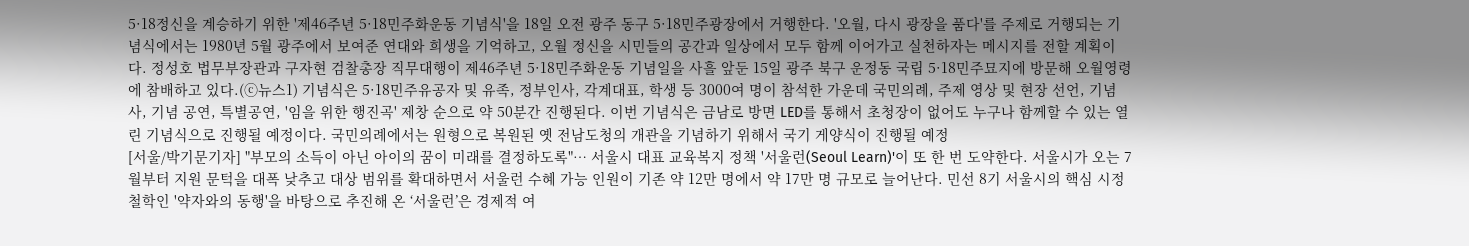5·18정신을 계승하기 위한 '제46주년 5·18민주화운동 기념식'을 18일 오전 광주 동구 5·18민주광장에서 거행한다. '오월, 다시 광장을 품다'를 주제로 거행되는 기념식에서는 1980년 5월 광주에서 보여준 연대와 희생을 기억하고, 오월 정신을 시민들의 공간과 일상에서 모두 함께 이어가고 실천하자는 메시지를 전할 계획이다. 정성호 법무부장관과 구자현 검찰총장 직무대행이 제46주년 5·18민주화운동 기념일을 사흘 앞둔 15일 광주 북구 운정동 국립 5·18민주묘지에 방문해 오월영령에 참배하고 있다.(ⓒ뉴스1) 기념식은 5·18민주유공자 및 유족, 정부인사, 각계대표, 학생 등 3000여 명이 참석한 가운데 국민의례, 주제 영상 및 현장 선언, 기념사, 기념 공연, 특별공연, '임을 위한 행진곡' 제창 순으로 약 50분간 진행된다. 이번 기념식은 금남로 방면 LED를 통해서 초청장이 없어도 누구나 함께할 수 있는 열린 기념식으로 진행될 예정이다. 국민의례에서는 원형으로 복원된 옛 전남도청의 개관을 기념하기 위해서 국기 게양식이 진행될 예정
[서울/박기문기자] "부모의 소득이 아닌 아이의 꿈이 미래를 결정하도록"… 서울시 대표 교육복지 정책 '서울런(Seoul Learn)'이 또 한 번 도약한다. 서울시가 오는 7월부터 지원 문턱을 대폭 낮추고 대상 범위를 확대하면서 서울런 수혜 가능 인원이 기존 약 12만 명에서 약 17만 명 규모로 늘어난다. 민선 8기 서울시의 핵심 시정철학인 '약자와의 동행'을 바탕으로 추진해 온 ‘서울런’은 경제적 여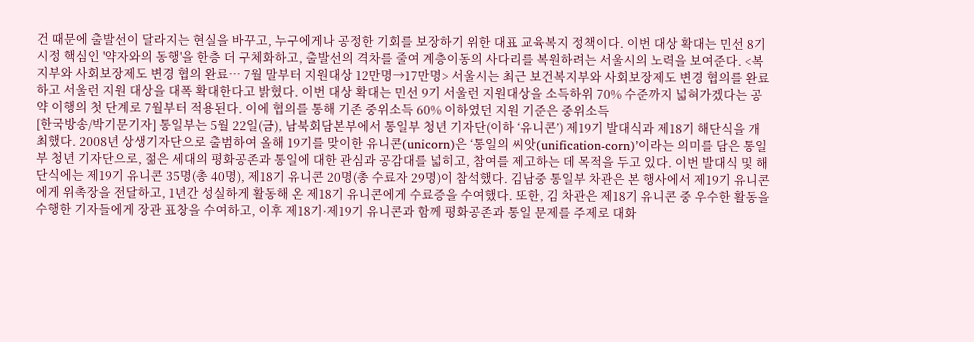건 때문에 출발선이 달라지는 현실을 바꾸고, 누구에게나 공정한 기회를 보장하기 위한 대표 교육복지 정책이다. 이번 대상 확대는 민선 8기 시정 핵심인 '약자와의 동행'을 한층 더 구체화하고, 출발선의 격차를 줄여 계층이동의 사다리를 복원하려는 서울시의 노력을 보여준다. <복지부와 사회보장제도 변경 협의 완료… 7월 말부터 지원대상 12만명→17만명> 서울시는 최근 보건복지부와 사회보장제도 변경 협의를 완료하고 서울런 지원 대상을 대폭 확대한다고 밝혔다. 이번 대상 확대는 민선 9기 서울런 지원대상을 소득하위 70% 수준까지 넓혀가겠다는 공약 이행의 첫 단계로 7월부터 적용된다. 이에 협의를 통해 기존 중위소득 60% 이하였던 지원 기준은 중위소득
[한국방송/박기문기자] 통일부는 5월 22일(금), 남북회담본부에서 통일부 청년 기자단(이하 ‘유니콘’) 제19기 발대식과 제18기 해단식을 개최했다. 2008년 상생기자단으로 출범하여 올해 19기를 맞이한 유니콘(unicorn)은 ‘통일의 씨앗(unification-corn)’이라는 의미를 담은 통일부 청년 기자단으로, 젊은 세대의 평화공존과 통일에 대한 관심과 공감대를 넓히고, 참여를 제고하는 데 목적을 두고 있다. 이번 발대식 및 해단식에는 제19기 유니콘 35명(총 40명), 제18기 유니콘 20명(총 수료자 29명)이 참석했다. 김남중 통일부 차관은 본 행사에서 제19기 유니콘에게 위촉장을 전달하고, 1년간 성실하게 활동해 온 제18기 유니콘에게 수료증을 수여했다. 또한, 김 차관은 제18기 유니콘 중 우수한 활동을 수행한 기자들에게 장관 표창을 수여하고, 이후 제18기·제19기 유니콘과 함께 평화공존과 통일 문제를 주제로 대화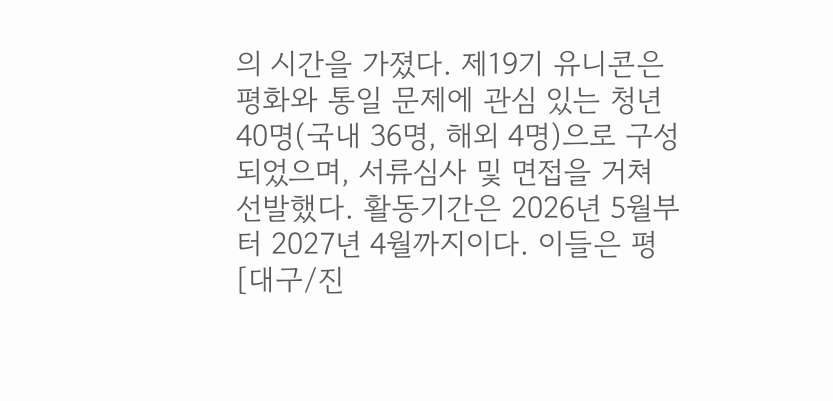의 시간을 가졌다. 제19기 유니콘은 평화와 통일 문제에 관심 있는 청년 40명(국내 36명, 해외 4명)으로 구성되었으며, 서류심사 및 면접을 거쳐 선발했다. 활동기간은 2026년 5월부터 2027년 4월까지이다. 이들은 평
[대구/진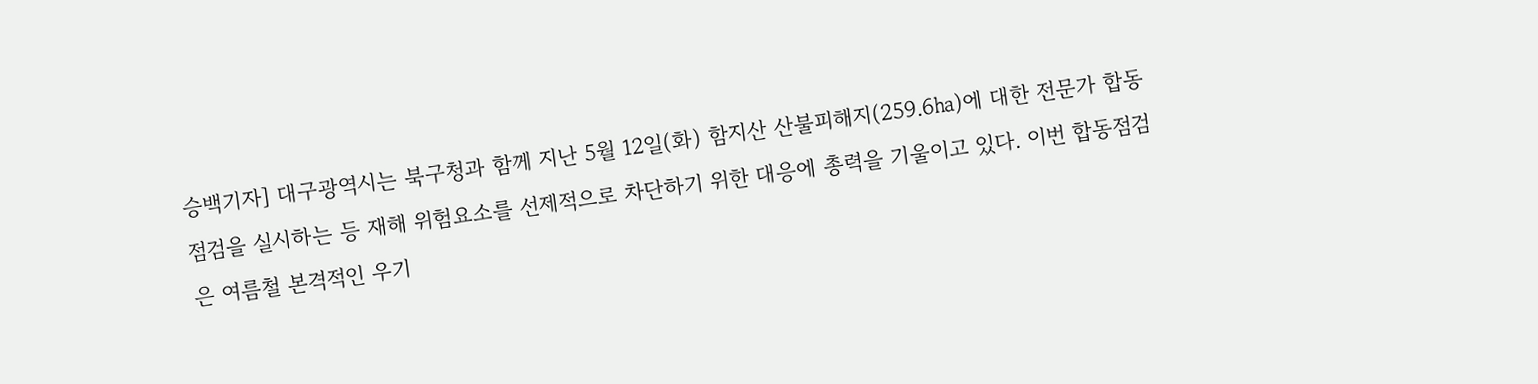승백기자] 대구광역시는 북구청과 함께 지난 5월 12일(화) 함지산 산불피해지(259.6㏊)에 대한 전문가 합동점검을 실시하는 등 재해 위험요소를 선제적으로 차단하기 위한 대응에 총력을 기울이고 있다. 이번 합동점검은 여름철 본격적인 우기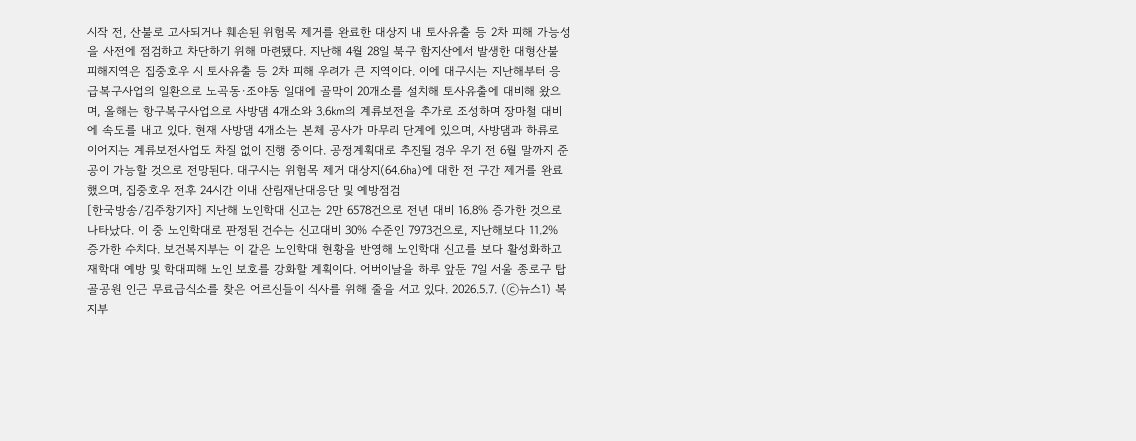시작 전, 산불로 고사되거나 훼손된 위험목 제거를 완료한 대상지 내 토사유출 등 2차 피해 가능성을 사전에 점검하고 차단하기 위해 마련됐다. 지난해 4월 28일 북구 함지산에서 발생한 대형산불 피해지역은 집중호우 시 토사유출 등 2차 피해 우려가 큰 지역이다. 이에 대구시는 지난해부터 응급복구사업의 일환으로 노곡동·조야동 일대에 골막이 20개소를 설치해 토사유출에 대비해 왔으며, 올해는 항구복구사업으로 사방댐 4개소와 3.6㎞의 계류보전을 추가로 조성하며 장마철 대비에 속도를 내고 있다. 현재 사방댐 4개소는 본체 공사가 마무리 단계에 있으며, 사방댐과 하류로 이어지는 계류보전사업도 차질 없이 진행 중이다. 공정계획대로 추진될 경우 우기 전 6월 말까지 준공이 가능할 것으로 전망된다. 대구시는 위험목 제거 대상지(64.6㏊)에 대한 전 구간 제거를 완료했으며, 집중호우 전후 24시간 이내 산림재난대응단 및 예방점검
[한국방송/김주창기자] 지난해 노인학대 신고는 2만 6578건으로 전년 대비 16.8% 증가한 것으로 나타났다. 이 중 노인학대로 판정된 건수는 신고대비 30% 수준인 7973건으로, 지난해보다 11.2% 증가한 수치다. 보건복지부는 이 같은 노인학대 현황을 반영해 노인학대 신고를 보다 활성화하고 재학대 예방 및 학대피해 노인 보호를 강화할 계획이다. 어버이날을 하루 앞둔 7일 서울 종로구 탑골공원 인근 무료급식소를 찾은 어르신들이 식사를 위해 줄을 서고 있다. 2026.5.7. (ⓒ뉴스1) 복지부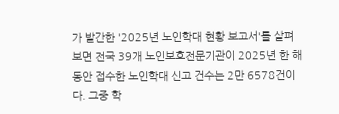가 발간한 '2025년 노인학대 현황 보고서'를 살펴보면 전국 39개 노인보호전문기관이 2025년 한 해 동안 접수한 노인학대 신고 건수는 2만 6578건이다. 그중 학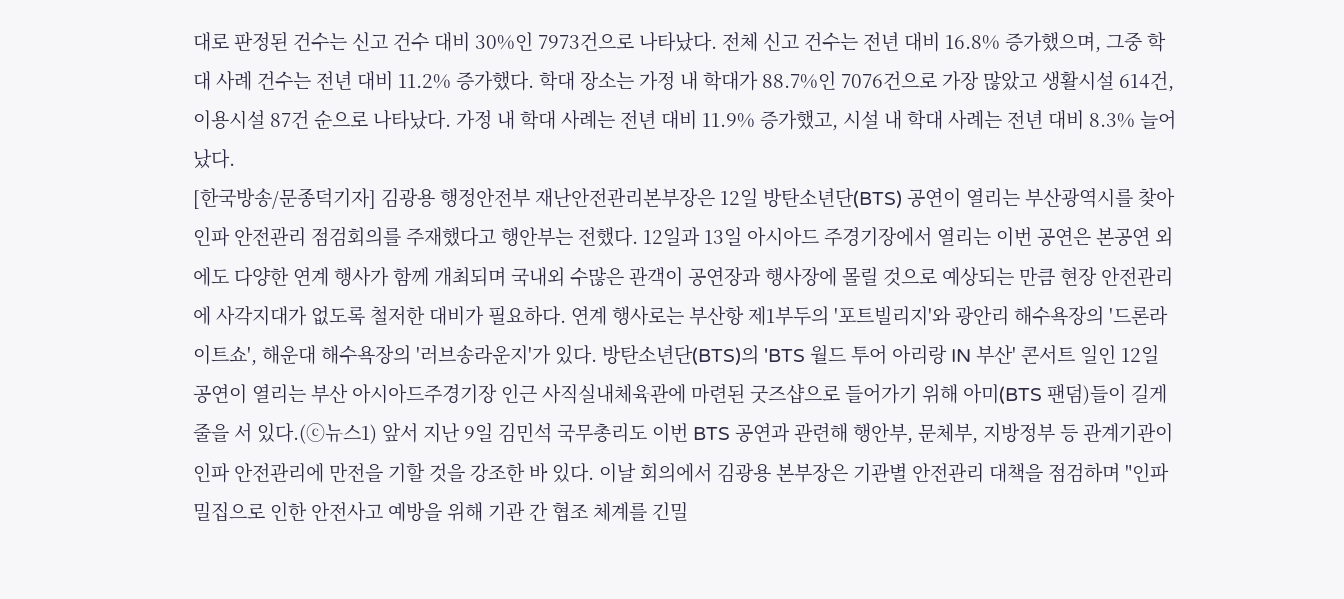대로 판정된 건수는 신고 건수 대비 30%인 7973건으로 나타났다. 전체 신고 건수는 전년 대비 16.8% 증가했으며, 그중 학대 사례 건수는 전년 대비 11.2% 증가했다. 학대 장소는 가정 내 학대가 88.7%인 7076건으로 가장 많았고 생활시설 614건, 이용시설 87건 순으로 나타났다. 가정 내 학대 사례는 전년 대비 11.9% 증가했고, 시설 내 학대 사례는 전년 대비 8.3% 늘어났다.
[한국방송/문종덕기자] 김광용 행정안전부 재난안전관리본부장은 12일 방탄소년단(BTS) 공연이 열리는 부산광역시를 찾아 인파 안전관리 점검회의를 주재했다고 행안부는 전했다. 12일과 13일 아시아드 주경기장에서 열리는 이번 공연은 본공연 외에도 다양한 연계 행사가 함께 개최되며 국내외 수많은 관객이 공연장과 행사장에 몰릴 것으로 예상되는 만큼 현장 안전관리에 사각지대가 없도록 철저한 대비가 필요하다. 연계 행사로는 부산항 제1부두의 '포트빌리지'와 광안리 해수욕장의 '드론라이트쇼', 해운대 해수욕장의 '러브송라운지'가 있다. 방탄소년단(BTS)의 'BTS 월드 투어 아리랑 IN 부산' 콘서트 일인 12일 공연이 열리는 부산 아시아드주경기장 인근 사직실내체육관에 마련된 굿즈샵으로 들어가기 위해 아미(BTS 팬덤)들이 길게 줄을 서 있다.(ⓒ뉴스1) 앞서 지난 9일 김민석 국무총리도 이번 BTS 공연과 관련해 행안부, 문체부, 지방정부 등 관계기관이 인파 안전관리에 만전을 기할 것을 강조한 바 있다. 이날 회의에서 김광용 본부장은 기관별 안전관리 대책을 점검하며 "인파 밀집으로 인한 안전사고 예방을 위해 기관 간 협조 체계를 긴밀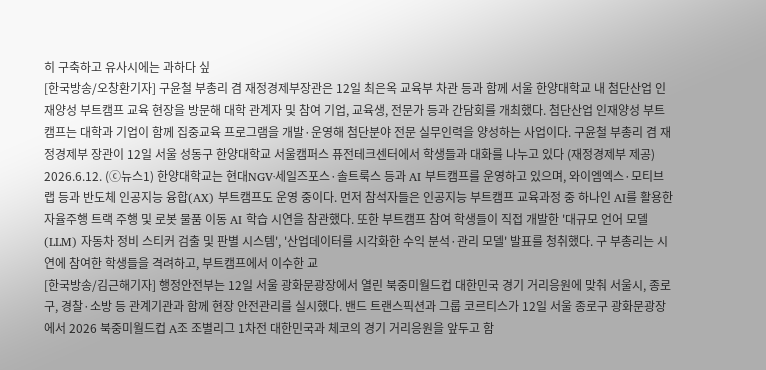히 구축하고 유사시에는 과하다 싶
[한국방송/오창환기자] 구윤철 부총리 겸 재정경제부장관은 12일 최은옥 교육부 차관 등과 함께 서울 한양대학교 내 첨단산업 인재양성 부트캠프 교육 현장을 방문해 대학 관계자 및 참여 기업, 교육생, 전문가 등과 간담회를 개최했다. 첨단산업 인재양성 부트캠프는 대학과 기업이 함께 집중교육 프로그램을 개발·운영해 첨단분야 전문 실무인력을 양성하는 사업이다. 구윤철 부총리 겸 재정경제부 장관이 12일 서울 성동구 한양대학교 서울캠퍼스 퓨전테크센터에서 학생들과 대화를 나누고 있다 (재정경제부 제공) 2026.6.12. (ⓒ뉴스1) 한양대학교는 현대NGV·세일즈포스·솔트룩스 등과 AI 부트캠프를 운영하고 있으며, 와이엠엑스·모티브랩 등과 반도체 인공지능 융합(AX) 부트캠프도 운영 중이다. 먼저 참석자들은 인공지능 부트캠프 교육과정 중 하나인 AI를 활용한 자율주행 트랙 주행 및 로봇 물품 이동 AI 학습 시연을 참관했다. 또한 부트캠프 참여 학생들이 직접 개발한 '대규모 언어 모델(LLM) 자동차 정비 스티커 검출 및 판별 시스템', '산업데이터를 시각화한 수익 분석·관리 모델' 발표를 청취했다. 구 부총리는 시연에 참여한 학생들을 격려하고, 부트캠프에서 이수한 교
[한국방송/김근해기자] 행정안전부는 12일 서울 광화문광장에서 열린 북중미월드컵 대한민국 경기 거리응원에 맞춰 서울시, 종로구, 경찰·소방 등 관계기관과 함께 현장 안전관리를 실시했다. 밴드 트랜스픽션과 그룹 코르티스가 12일 서울 종로구 광화문광장에서 2026 북중미월드컵 A조 조별리그 1차전 대한민국과 체코의 경기 거리응원을 앞두고 함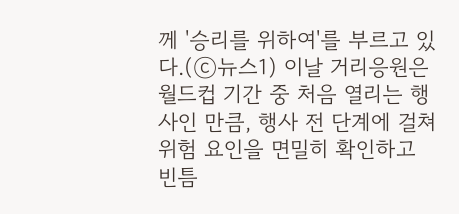께 '승리를 위하여'를 부르고 있다.(ⓒ뉴스1) 이날 거리응원은 월드컵 기간 중 처음 열리는 행사인 만큼, 행사 전 단계에 걸쳐 위험 요인을 면밀히 확인하고 빈틈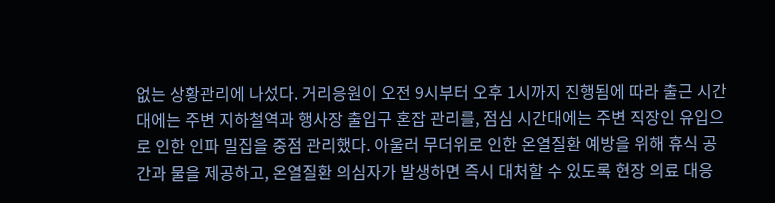없는 상황관리에 나섰다. 거리응원이 오전 9시부터 오후 1시까지 진행됨에 따라 출근 시간대에는 주변 지하철역과 행사장 출입구 혼잡 관리를, 점심 시간대에는 주변 직장인 유입으로 인한 인파 밀집을 중점 관리했다. 아울러 무더위로 인한 온열질환 예방을 위해 휴식 공간과 물을 제공하고, 온열질환 의심자가 발생하면 즉시 대처할 수 있도록 현장 의료 대응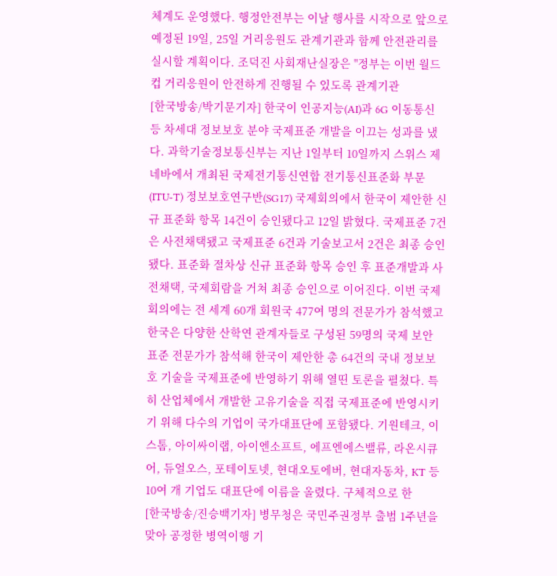체계도 운영했다. 행정안전부는 이날 행사를 시작으로 앞으로 예정된 19일, 25일 거리응원도 관계기관과 함께 안전관리를 실시할 계획이다. 조덕진 사회재난실장은 "정부는 이번 월드컵 거리응원이 안전하게 진행될 수 있도록 관계기관
[한국방송/박기문기자] 한국이 인공지능(AI)과 6G 이동통신 등 차세대 정보보호 분야 국제표준 개발을 이끄는 성과를 냈다. 과학기술정보통신부는 지난 1일부터 10일까지 스위스 제네바에서 개최된 국제전기통신연합 전기통신표준화 부문(ITU-T) 정보보호연구반(SG17) 국제회의에서 한국이 제안한 신규 표준화 항목 14건이 승인됐다고 12일 밝혔다. 국제표준 7건은 사전채택됐고 국제표준 6건과 기술보고서 2건은 최종 승인됐다. 표준화 절차상 신규 표준화 항목 승인 후 표준개발과 사전채택, 국제회람을 거쳐 최종 승인으로 이어진다. 이번 국제회의에는 전 세계 60개 회원국 477여 명의 전문가가 참석했고 한국은 다양한 산학연 관계자들로 구성된 59명의 국제 보안 표준 전문가가 참석해 한국이 제안한 총 64건의 국내 정보보호 기술을 국제표준에 반영하기 위해 열띤 토론을 펼쳤다. 특히 산업체에서 개발한 고유기술을 직접 국제표준에 반영시키기 위해 다수의 기업이 국가대표단에 포함됐다. 기원테크, 이스톰, 아이싸이랩, 아이엔소프트, 에프엔에스밸류, 라온시큐어, 듀얼오스, 포테이토넷, 현대오토에버, 현대자동차, KT 등 10여 개 기업도 대표단에 이름을 올렸다. 구체적으로 한
[한국방송/진승백기자] 병무청은 국민주권정부 출범 1주년을 맞아 공정한 병역이행 기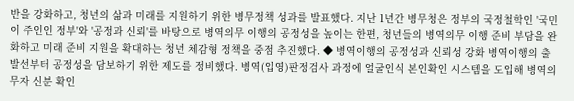반을 강화하고, 청년의 삶과 미래를 지원하기 위한 병무정책 성과를 발표했다. 지난 1년간 병무청은 정부의 국정철학인 '국민이 주인인 정부'와 '공정과 신뢰'를 바탕으로 병역의무 이행의 공정성을 높이는 한편, 청년들의 병역의무 이행 준비 부담을 완화하고 미래 준비 지원을 확대하는 청년 체감형 정책을 중점 추진했다. ◆ 병역이행의 공정성과 신뢰성 강화 병역이행의 출발선부터 공정성을 담보하기 위한 제도를 정비했다. 병역(입영)판정검사 과정에 얼굴인식 본인확인 시스템을 도입해 병역의무자 신분 확인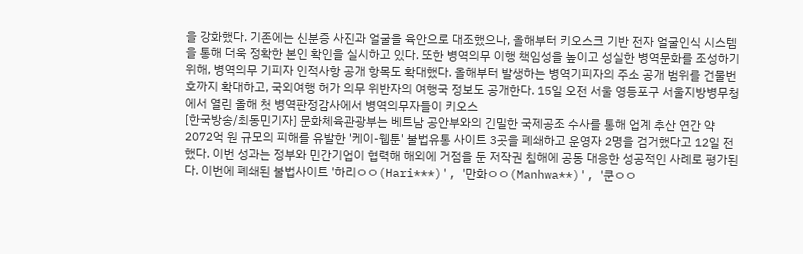을 강화했다. 기존에는 신분증 사진과 얼굴을 육안으로 대조했으나, 올해부터 키오스크 기반 전자 얼굴인식 시스템을 통해 더욱 정확한 본인 확인을 실시하고 있다. 또한 병역의무 이행 책임성을 높이고 성실한 병역문화를 조성하기 위해, 병역의무 기피자 인적사항 공개 항목도 확대했다. 올해부터 발생하는 병역기피자의 주소 공개 범위를 건물번호까지 확대하고, 국외여행 허가 의무 위반자의 여행국 정보도 공개한다. 15일 오전 서울 영등포구 서울지방병무청에서 열린 올해 첫 병역판정감사에서 병역의무자들이 키오스
[한국방송/최동민기자] 문화체육관광부는 베트남 공안부와의 긴밀한 국제공조 수사를 통해 업계 추산 연간 약 2072억 원 규모의 피해를 유발한 '케이-웹툰' 불법유통 사이트 3곳을 폐쇄하고 운영자 2명을 검거했다고 12일 전했다. 이번 성과는 정부와 민간기업이 협력해 해외에 거점을 둔 저작권 침해에 공동 대응한 성공적인 사례로 평가된다. 이번에 폐쇄된 불법사이트 '하리ㅇㅇ(Hari***)', '만화ㅇㅇ(Manhwa**)', '쿤ㅇㅇ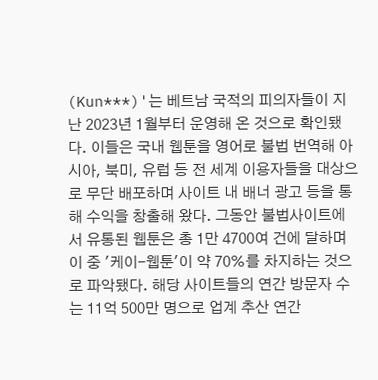(Kun***)'는 베트남 국적의 피의자들이 지난 2023년 1월부터 운영해 온 것으로 확인됐다. 이들은 국내 웹툰을 영어로 불법 번역해 아시아, 북미, 유럽 등 전 세계 이용자들을 대상으로 무단 배포하며 사이트 내 배너 광고 등을 통해 수익을 창출해 왔다. 그동안 불법사이트에서 유통된 웹툰은 총 1만 4700여 건에 달하며 이 중 '케이-웹툰'이 약 70%를 차지하는 것으로 파악됐다. 해당 사이트들의 연간 방문자 수는 11억 500만 명으로 업계 추산 연간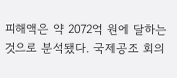피해액은 약 2072억 원에 달하는 것으로 분석됐다. 국제공조 회의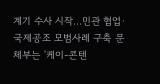계기 수사 시작…민관 협업·국제공조 모범사례 구축 문체부는 '케이-콘텐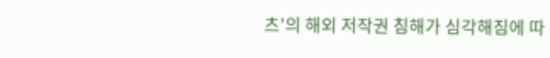츠'의 해외 저작권 침해가 심각해짐에 따